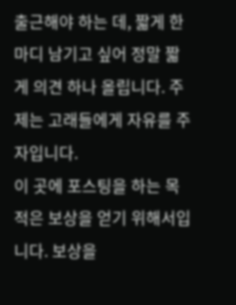출근해야 하는 데, 짧게 한 마디 남기고 싶어 정말 짧게 의견 하나 올립니다. 주제는 고래들에게 자유를 주자입니다.
이 곳에 포스팅을 하는 목적은 보상을 얻기 위해서입니다. 보상을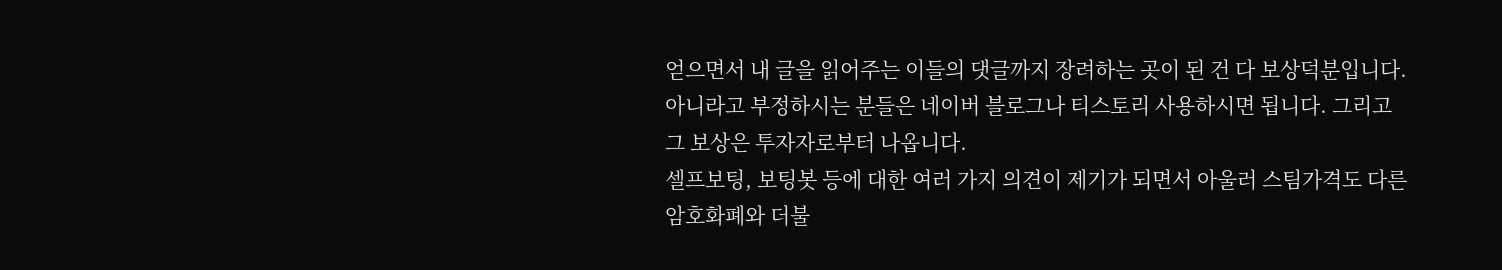얻으면서 내 글을 읽어주는 이들의 댓글까지 장려하는 곳이 된 건 다 보상덕분입니다. 아니라고 부정하시는 분들은 네이버 블로그나 티스토리 사용하시면 됩니다. 그리고 그 보상은 투자자로부터 나옵니다.
셀프보팅, 보팅봇 등에 대한 여러 가지 의견이 제기가 되면서 아울러 스팀가격도 다른 암호화폐와 더불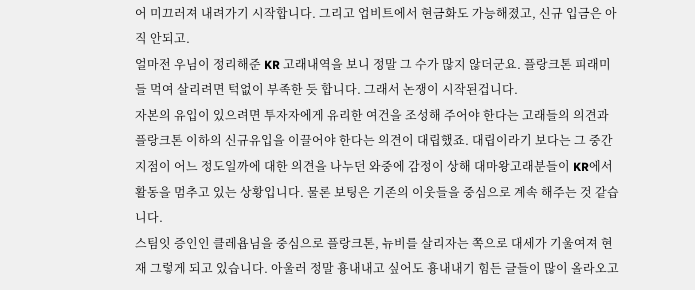어 미끄러져 내려가기 시작합니다. 그리고 업비트에서 현금화도 가능해졌고, 신규 입금은 아직 안되고.
얼마전 우님이 정리해준 KR 고래내역을 보니 정말 그 수가 많지 않더군요. 플랑크톤 피래미들 먹여 살리려면 턱없이 부족한 듯 합니다. 그래서 논쟁이 시작된겁니다.
자본의 유입이 있으려면 투자자에게 유리한 여건을 조성해 주어야 한다는 고래들의 의견과 플랑크톤 이하의 신규유입을 이끌어야 한다는 의견이 대립했죠. 대립이라기 보다는 그 중간 지점이 어느 정도일까에 대한 의견을 나누던 와중에 감정이 상해 대마왕고래분들이 KR에서 활동을 멈추고 있는 상황입니다. 물론 보팅은 기존의 이웃들을 중심으로 계속 해주는 것 같습니다.
스팀잇 증인인 클레욥님을 중심으로 플랑크톤, 뉴비를 살리자는 쪽으로 대세가 기울여져 현재 그렇게 되고 있습니다. 아울러 정말 흉내내고 싶어도 흉내내기 힘든 글들이 많이 올라오고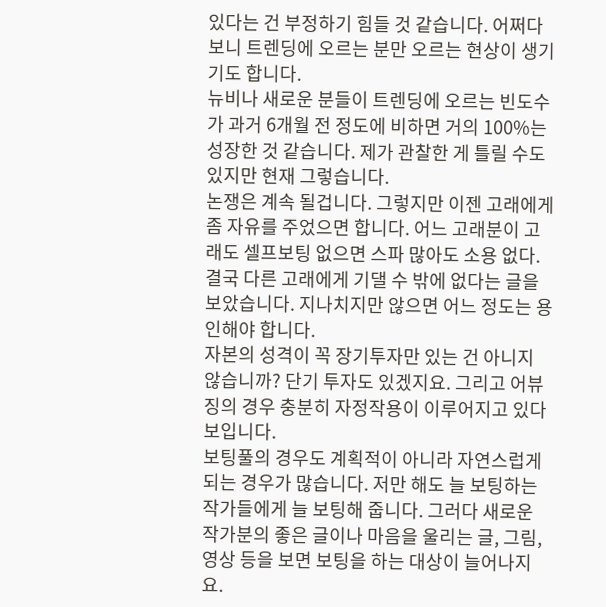있다는 건 부정하기 힘들 것 같습니다. 어쩌다 보니 트렌딩에 오르는 분만 오르는 현상이 생기기도 합니다.
뉴비나 새로운 분들이 트렌딩에 오르는 빈도수가 과거 6개월 전 정도에 비하면 거의 100%는 성장한 것 같습니다. 제가 관찰한 게 틀릴 수도 있지만 현재 그렇습니다.
논쟁은 계속 될겁니다. 그렇지만 이젠 고래에게 좀 자유를 주었으면 합니다. 어느 고래분이 고래도 셀프보팅 없으면 스파 많아도 소용 없다. 결국 다른 고래에게 기댈 수 밖에 없다는 글을 보았습니다. 지나치지만 않으면 어느 정도는 용인해야 합니다.
자본의 성격이 꼭 장기투자만 있는 건 아니지 않습니까? 단기 투자도 있겠지요. 그리고 어뷰징의 경우 충분히 자정작용이 이루어지고 있다 보입니다.
보팅풀의 경우도 계획적이 아니라 자연스럽게 되는 경우가 많습니다. 저만 해도 늘 보팅하는 작가들에게 늘 보팅해 줍니다. 그러다 새로운 작가분의 좋은 글이나 마음을 울리는 글, 그림, 영상 등을 보면 보팅을 하는 대상이 늘어나지요.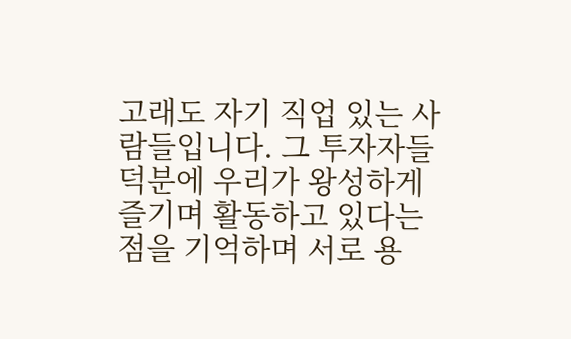고래도 자기 직업 있는 사람들입니다. 그 투자자들 덕분에 우리가 왕성하게 즐기며 활동하고 있다는 점을 기억하며 서로 용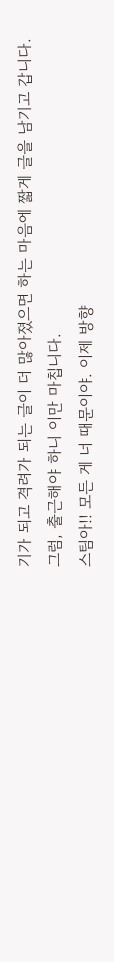기가 되고 격려가 되는 글이 더 많아졌으면 하는 마음에 짧게 글을 남기고 갑니다.
그럼, 출근해야 하니 이만 마칩니다.
스팀아!! 모든 게 너 때문이야. 이제 방향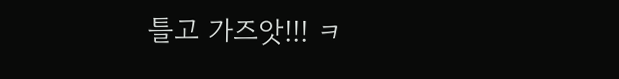틀고 가즈앗!!! ㅋ